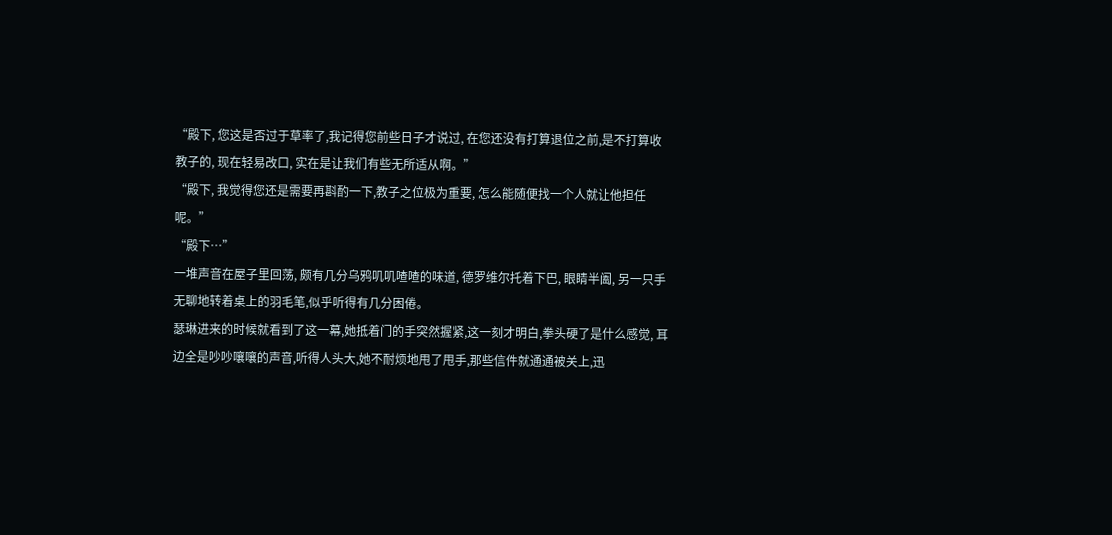“殿下, 您这是否过于草率了,我记得您前些日子才说过, 在您还没有打算退位之前,是不打算收教子的, 现在轻易改口, 实在是让我们有些无所适从啊。”
“殿下, 我觉得您还是需要再斟酌一下,教子之位极为重要, 怎么能随便找一个人就让他担任呢。”
“殿下…”
一堆声音在屋子里回荡, 颇有几分乌鸦叽叽喳喳的味道, 德罗维尔托着下巴, 眼睛半阖, 另一只手无聊地转着桌上的羽毛笔,似乎听得有几分困倦。
瑟琳进来的时候就看到了这一幕,她抵着门的手突然握紧,这一刻才明白,拳头硬了是什么感觉, 耳边全是吵吵嚷嚷的声音,听得人头大,她不耐烦地甩了甩手,那些信件就通通被关上,迅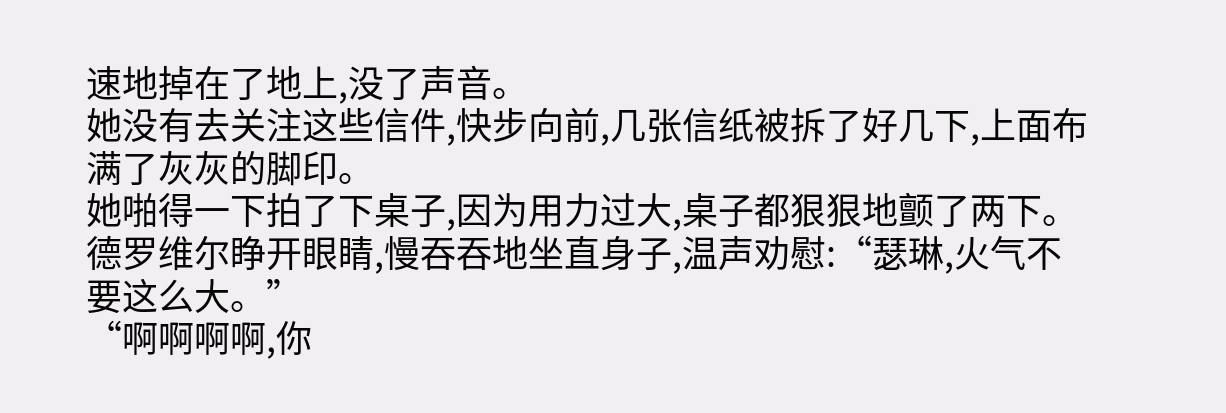速地掉在了地上,没了声音。
她没有去关注这些信件,快步向前,几张信纸被拆了好几下,上面布满了灰灰的脚印。
她啪得一下拍了下桌子,因为用力过大,桌子都狠狠地颤了两下。
德罗维尔睁开眼睛,慢吞吞地坐直身子,温声劝慰:“瑟琳,火气不要这么大。”
“啊啊啊啊,你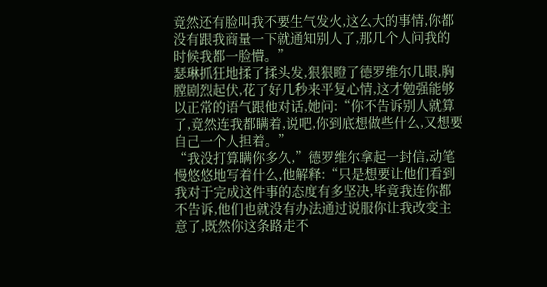竟然还有脸叫我不要生气发火,这么大的事情,你都没有跟我商量一下就通知别人了,那几个人问我的时候我都一脸懵。”
瑟琳抓狂地揉了揉头发,狠狠瞪了德罗维尔几眼,胸膛剧烈起伏,花了好几秒来平复心情,这才勉强能够以正常的语气跟他对话,她问:“你不告诉别人就算了,竟然连我都瞒着,说吧,你到底想做些什么,又想要自己一个人担着。”
“我没打算瞒你多久,”德罗维尔拿起一封信,动笔慢悠悠地写着什么,他解释:“只是想要让他们看到我对于完成这件事的态度有多坚决,毕竟我连你都不告诉,他们也就没有办法通过说服你让我改变主意了,既然你这条路走不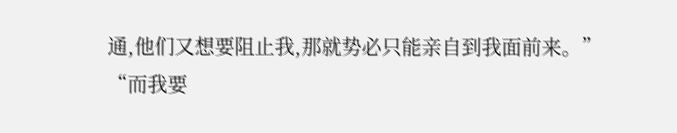通,他们又想要阻止我,那就势必只能亲自到我面前来。”
“而我要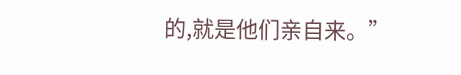的,就是他们亲自来。”